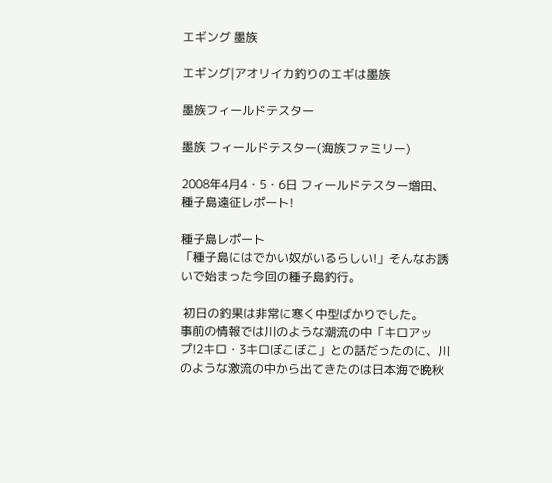エギング 墨族

エギング|アオリイカ釣りのエギは墨族

墨族フィールドテスター

墨族 フィールドテスター(海族ファミリー)

2008年4月4・5・6日 フィールドテスター増田、種子島遠征レポート!

種子島レポート
「種子島にはでかい奴がいるらしい!」そんなお誘いで始まった今回の種子島釣行。

 初日の釣果は非常に寒く中型ばかりでした。
事前の情報では川のような潮流の中「キロアップ!2キロ・3キロぼこぼこ」との話だったのに、川のような激流の中から出てきたのは日本海で晩秋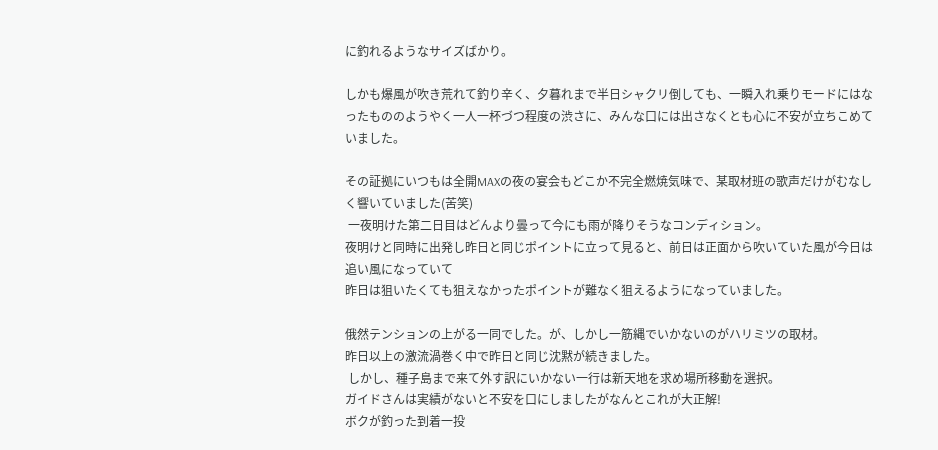に釣れるようなサイズばかり。

しかも爆風が吹き荒れて釣り辛く、夕暮れまで半日シャクリ倒しても、一瞬入れ乗りモードにはなったもののようやく一人一杯づつ程度の渋さに、みんな口には出さなくとも心に不安が立ちこめていました。

その証拠にいつもは全開MAXの夜の宴会もどこか不完全燃焼気味で、某取材班の歌声だけがむなしく響いていました(苦笑)
 一夜明けた第二日目はどんより曇って今にも雨が降りそうなコンディション。
夜明けと同時に出発し昨日と同じポイントに立って見ると、前日は正面から吹いていた風が今日は追い風になっていて
昨日は狙いたくても狙えなかったポイントが難なく狙えるようになっていました。

俄然テンションの上がる一同でした。が、しかし一筋縄でいかないのがハリミツの取材。
昨日以上の激流渦巻く中で昨日と同じ沈黙が続きました。
 しかし、種子島まで来て外す訳にいかない一行は新天地を求め場所移動を選択。
ガイドさんは実績がないと不安を口にしましたがなんとこれが大正解!
ボクが釣った到着一投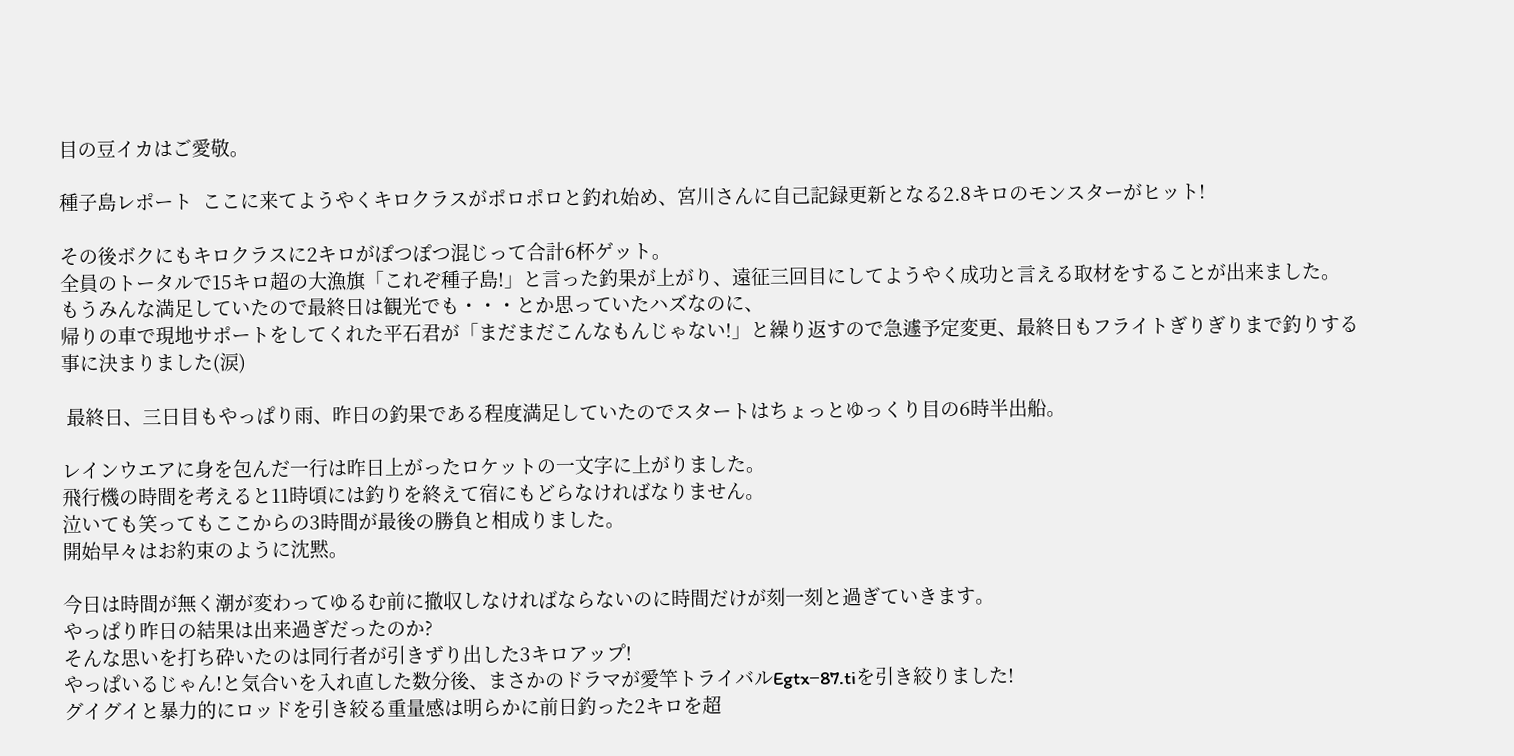目の豆イカはご愛敬。

種子島レポート  ここに来てようやくキロクラスがポロポロと釣れ始め、宮川さんに自己記録更新となる2.8キロのモンスターがヒット!

その後ボクにもキロクラスに2キロがぽつぽつ混じって合計6杯ゲット。
全員のトータルで15キロ超の大漁旗「これぞ種子島!」と言った釣果が上がり、遠征三回目にしてようやく成功と言える取材をすることが出来ました。
もうみんな満足していたので最終日は観光でも・・・とか思っていたハズなのに、
帰りの車で現地サポートをしてくれた平石君が「まだまだこんなもんじゃない!」と繰り返すので急遽予定変更、最終日もフライトぎりぎりまで釣りする事に決まりました(涙)

 最終日、三日目もやっぱり雨、昨日の釣果である程度満足していたのでスタートはちょっとゆっくり目の6時半出船。

レインウエアに身を包んだ一行は昨日上がったロケットの一文字に上がりました。
飛行機の時間を考えると11時頃には釣りを終えて宿にもどらなければなりません。
泣いても笑ってもここからの3時間が最後の勝負と相成りました。
開始早々はお約束のように沈黙。

今日は時間が無く潮が変わってゆるむ前に撤収しなければならないのに時間だけが刻一刻と過ぎていきます。
やっぱり昨日の結果は出来過ぎだったのか?
そんな思いを打ち砕いたのは同行者が引きずり出した3キロアップ!
やっぱいるじゃん!と気合いを入れ直した数分後、まさかのドラマが愛竿トライバルEgtx−87.tiを引き絞りました!
グイグイと暴力的にロッドを引き絞る重量感は明らかに前日釣った2キロを超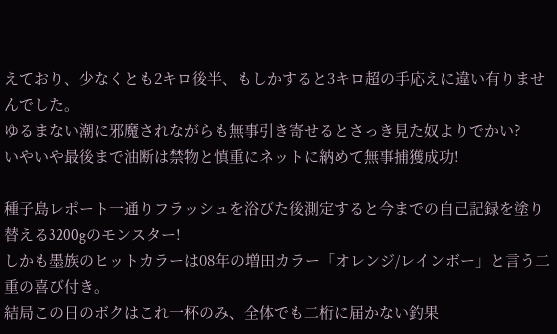えており、少なくとも2キロ後半、もしかすると3キロ超の手応えに違い有りませんでした。
ゆるまない潮に邪魔されながらも無事引き寄せるとさっき見た奴よりでかい?
いやいや最後まで油断は禁物と慎重にネットに納めて無事捕獲成功!

種子島レポート一通りフラッシュを浴びた後測定すると今までの自己記録を塗り替える3200gのモンスター!
しかも墨族のヒットカラーは08年の増田カラー「オレンジ/レインボー」と言う二重の喜び付き。
結局この日のボクはこれ一杯のみ、全体でも二桁に届かない釣果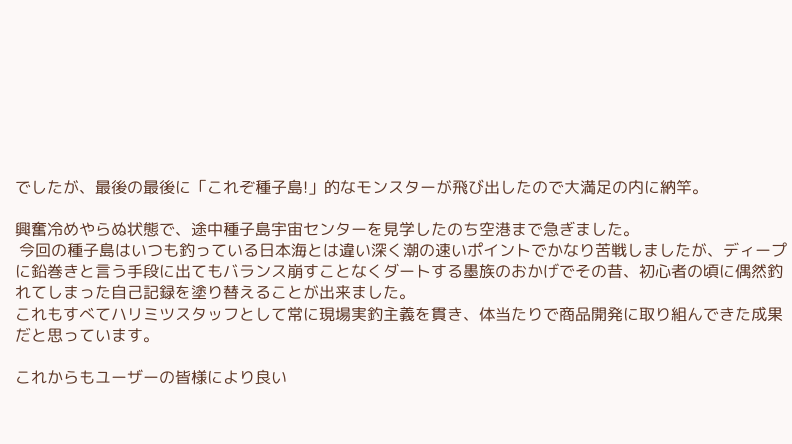でしたが、最後の最後に「これぞ種子島!」的なモンスターが飛び出したので大満足の内に納竿。

興奮冷めやらぬ状態で、途中種子島宇宙センターを見学したのち空港まで急ぎました。
 今回の種子島はいつも釣っている日本海とは違い深く潮の速いポイントでかなり苦戦しましたが、ディープに鉛巻きと言う手段に出てもバランス崩すことなくダートする墨族のおかげでその昔、初心者の頃に偶然釣れてしまった自己記録を塗り替えることが出来ました。
これもすべてハリミツスタッフとして常に現場実釣主義を貫き、体当たりで商品開発に取り組んできた成果だと思っています。

これからもユーザーの皆様により良い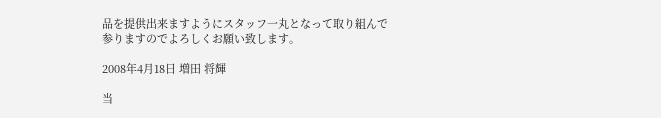品を提供出来ますようにスタッフ一丸となって取り組んで参りますのでよろしくお願い致します。

2008年4月18日 増田 将輝

当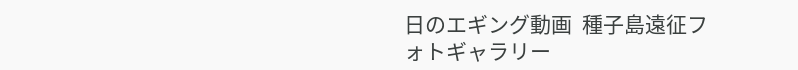日のエギング動画  種子島遠征フォトギャラリー